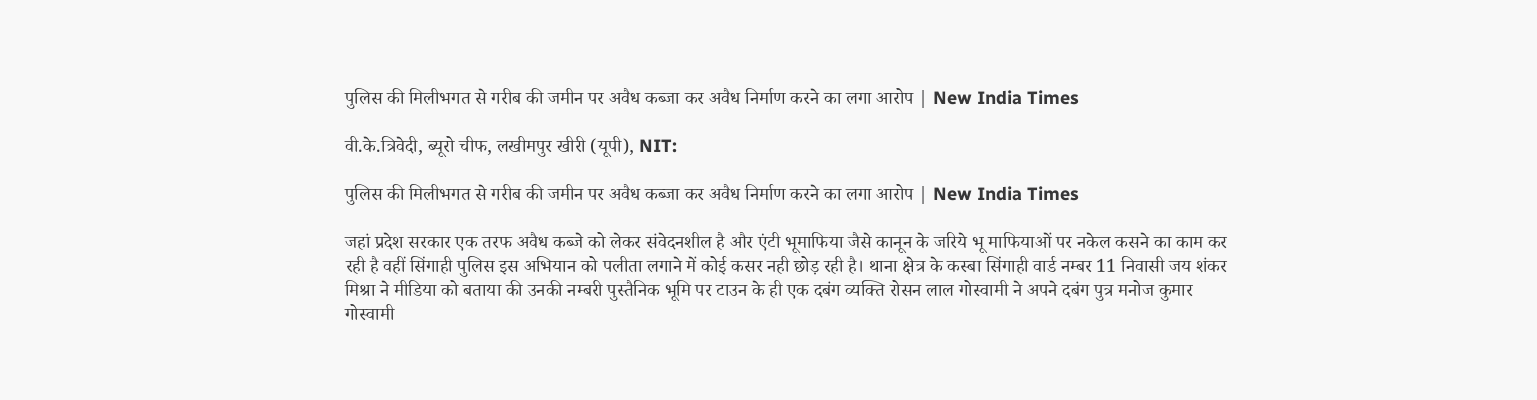पुलिस की मिलीभगत से गरीब की जमीन पर अवैध कब्जा कर अवैध निर्माण करने का लगा आरोप | New India Times

वी.के.त्रिवेदी, ब्यूरो चीफ, लखीमपुर खीरी (यूपी), NIT:

पुलिस की मिलीभगत से गरीब की जमीन पर अवैध कब्जा कर अवैध निर्माण करने का लगा आरोप | New India Times

जहां प्रदेश सरकार एक तरफ अवैध कब्जे को लेकर संवेदनशील है और एंटी भूमाफिया जैसे कानून के जरिये भू माफियाओं पर नकेल कसने का काम कर रही है वहीं सिंगाही पुलिस इस अभियान को पलीता लगाने में कोई कसर नही छोड़ रही है। थाना क्षेत्र के कस्बा सिंगाही वार्ड नम्बर 11 निवासी जय शंकर मिश्रा ने मीडिया को बताया की उनकी नम्बरी पुस्तैनिक भूमि पर टाउन के ही एक दबंग व्यक्ति रोसन लाल गोस्वामी ने अपने दबंग पुत्र मनोज कुमार गोस्वामी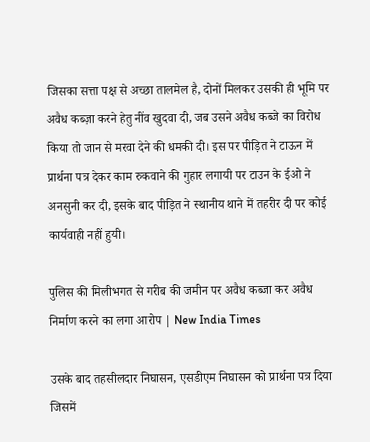जिसका सत्ता पक्ष से अच्छा तालमेल है, दोनों मिलकर उसकी ही भूमि पर अवैध कब्ज़ा करने हेतु नींव खुदवा दी, जब उसने अवैध कब्जे का विरोध किया तो जान से मरवा देने की धमकी दी। इस पर पीड़ित ने टाऊन में प्रार्थना पत्र देकर काम रुकवाने की गुहार लगायी पर टाउन के ईओ ने अनसुनी कर दी, इसके बाद पीड़ित ने स्थानीय थाने में तहरीर दी पर कोई कार्यवाही नहीं हुयी।

पुलिस की मिलीभगत से गरीब की जमीन पर अवैध कब्जा कर अवैध निर्माण करने का लगा आरोप | New India Times

उसके बाद तहसीलदार निघासन, एसडीएम निघासन को प्रार्थना पत्र दिया जिसमें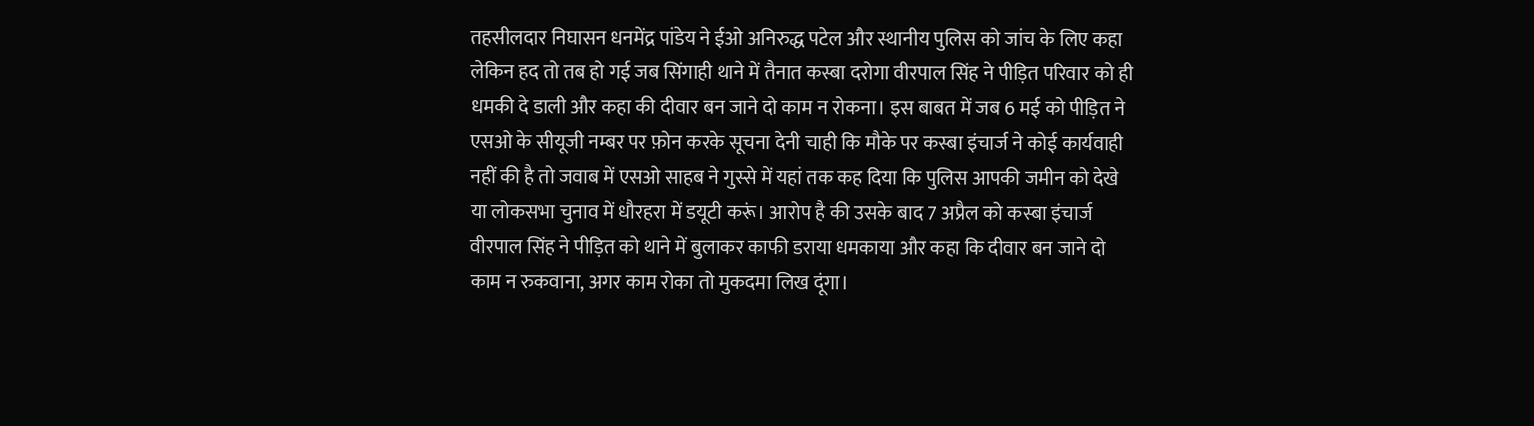तहसीलदार निघासन धनमेंद्र पांडेय ने ईओ अनिरुद्ध पटेल और स्थानीय पुलिस को जांच के लिए कहा लेकिन हद तो तब हो गई जब सिंगाही थाने में तैनात कस्बा दरोगा वीरपाल सिंह ने पीड़ित परिवार को ही धमकी दे डाली और कहा की दीवार बन जाने दो काम न रोकना। इस बाबत में जब 6 मई को पीड़ित ने एसओ के सीयूजी नम्बर पर फ़ोन करके सूचना देनी चाही कि मौके पर कस्बा इंचार्ज ने कोई कार्यवाही नहीं की है तो जवाब में एसओ साहब ने गुस्से में यहां तक कह दिया कि पुलिस आपकी जमीन को देखे या लोकसभा चुनाव में धौरहरा में डयूटी करूं। आरोप है की उसके बाद 7 अप्रैल को कस्बा इंचार्ज वीरपाल सिंह ने पीड़ित को थाने में बुलाकर काफी डराया धमकाया और कहा कि दीवार बन जाने दो काम न रुकवाना, अगर काम रोका तो मुकदमा लिख दूंगा।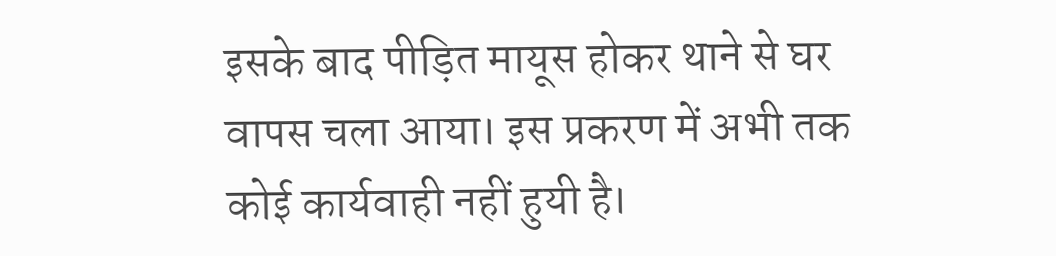इसके बाद पीड़ित मायूस होकर थाने से घर वापस चला आया। इस प्रकरण में अभी तक कोई कार्यवाही नहीं हुयी है।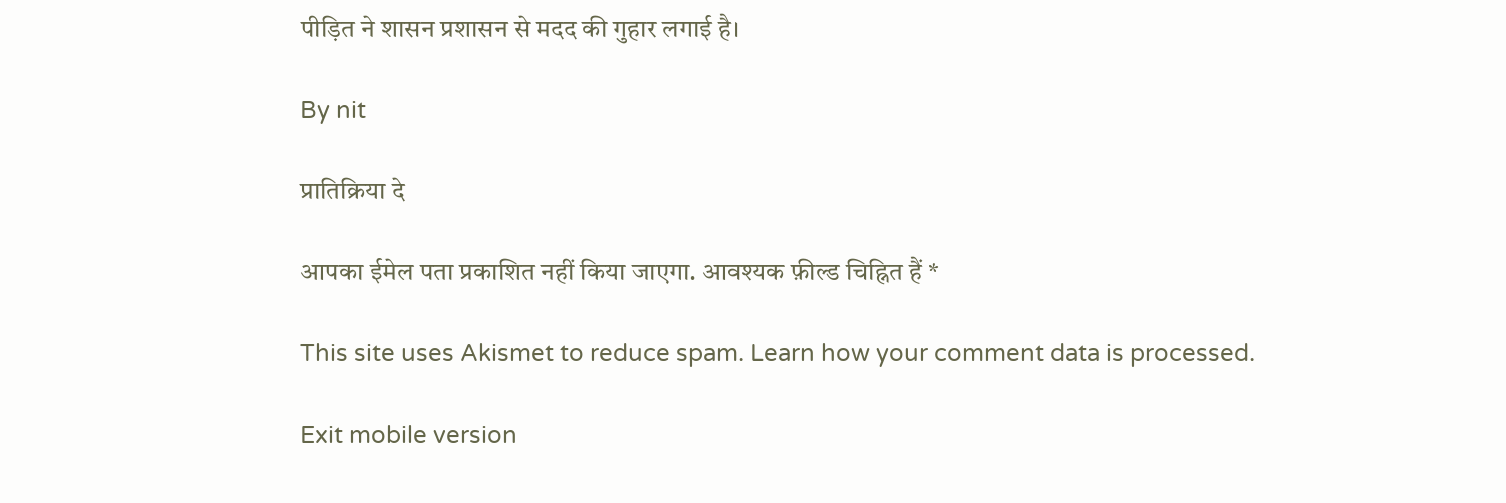पीड़ित ने शासन प्रशासन से मदद की गुहार लगाई है।

By nit

प्रातिक्रिया दे

आपका ईमेल पता प्रकाशित नहीं किया जाएगा. आवश्यक फ़ील्ड चिह्नित हैं *

This site uses Akismet to reduce spam. Learn how your comment data is processed.

Exit mobile version